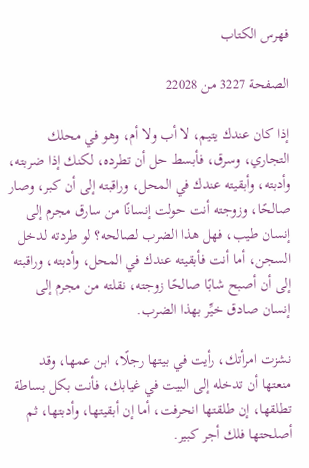فهرس الكتاب

الصفحة 3227 من 22028

إذا كان عندك يتيم، لا أب ولا أم، وهو في محلك التجاري، وسرق، فأبسط حل أن تطرده، لكنك إذا ضربته، وأدبته، وأبقيته عندك في المحل، وراقبته إلى أن كبر، وصار صالحًا، وزوجته أنت حولت إنسانًا من سارق مجرم إلى إنسان طيب، فهل هذا الضرب لصالحه؟ لو طردته لدخل السجن، أما أنت فأبقيته عندك في المحل، وأدبته، وراقبته إلى أن أصبح شابًا صالحًا زوجته، نقلته من مجرم إلى إنسان صادق خيِّر بهذا الضرب.

نشزت امرأتك، رأيت في بيتها رجلًا، ابن عمها، وقد منعتها أن تدخله إلى البيت في غيابك، فأنت بكل بساطة تطلقها، إن طلقتها انحرفت، أما إن أبقيتها، وأدبتها، ثم أصلحتها فلك أجر كبير.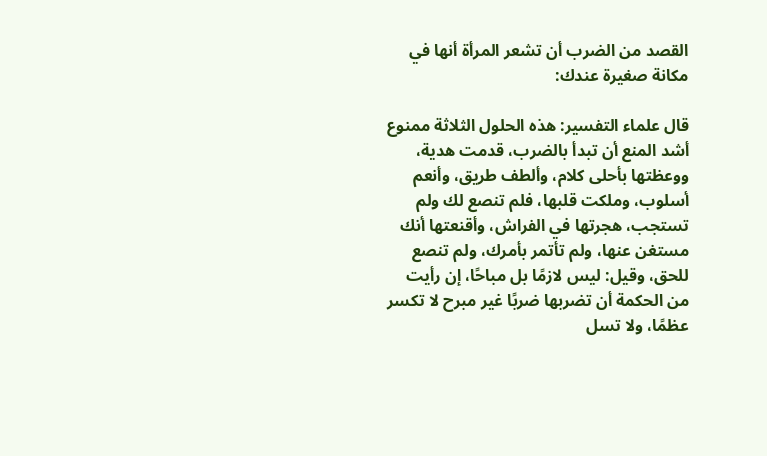القصد من الضرب أن تشعر المرأة أنها في مكانة صغيرة عندك:

قال علماء التفسير: هذه الحلول الثلاثة ممنوع أشد المنع أن تبدأ بالضرب، قدمت هدية، ووعظتها بأحلى كلام، وألطف طريق، وأنعم أسلوب، وملكت قلبها، فلم تنصع لك ولم تستجب، هجرتها في الفراش، وأقنعتها أنك مستغن عنها، ولم تأتمر بأمرك، ولم تنصع للحق، وقيل: ليس لازمًا بل مباحًا، إن رأيت من الحكمة أن تضربها ضربًا غير مبرح لا تكسر عظمًا، ولا تسل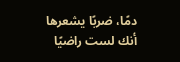دمًا، ضربًا يشعرها أنك لست راضيًا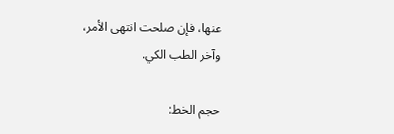عنها، فإن صلحت انتهى الأمر، وآخر الطب الكي.

حجم الخط: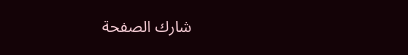شارك الصفحة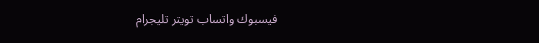فيسبوك واتساب تويتر تليجرام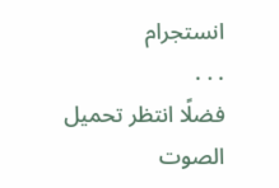انستجرام
. . .
فضلًا انتظر تحميل الصوت